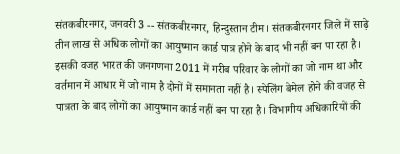संतकबीरनगर, जनवरी 3 -- संतकबीरनगर, हिन्दुस्तान टीम। संतकबीरनगर जिले में साढ़े तीन लाख से अधिक लोगों का आयुष्मान कार्ड पात्र होने के बाद भी नहीं बन पा रहा है। इसकी वजह भारत की जनगणना 2011 में गरीब परिवार के लोगों का जो नाम था और वर्तमान में आधार में जो नाम है दोनों में समानता नहीं है। स्पेलिंग बेमेल होने की वजह से पात्रता के बाद लोगों का आयुष्मान कार्ड नहीं बन पा रहा है। विभागीय अधिकारियों की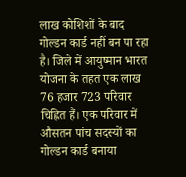लाख कोशिशों के बाद गोल्डन कार्ड नहीं बन पा रहा है। जिले में आयुष्मान भारत योजना के तहत एक लाख 76 हजार 723 परिवार चिह्नित हैं। एक परिवार में औसतन पांच सदस्यों का गोल्डन कार्ड बनाया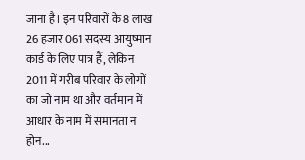जाना है। इन परिवारों के 8 लाख 26 हजार 061 सदस्य आयुष्मान कार्ड के लिए पात्र हैं, लेकिन 2011 में गरीब परिवार के लोगों का जो नाम था और वर्तमान में आधार के नाम में समानता न होन...